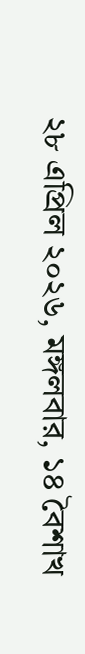২৮ এপ্রিল ২০২৬, মঙ্গলবার, ১৪ বৈশাখ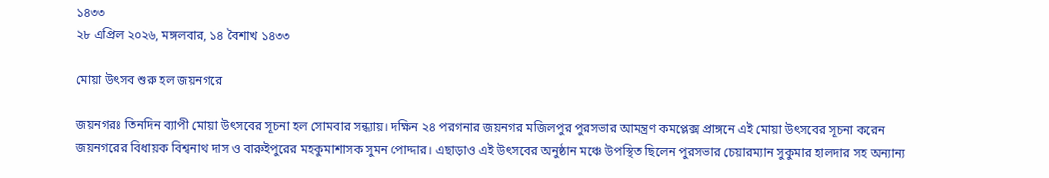১৪৩৩
২৮ এপ্রিল ২০২৬, মঙ্গলবার, ১৪ বৈশাখ ১৪৩৩

মোয়া উৎসব শুরু হল জয়নগরে

জয়নগরঃ তিনদিন ব্যাপী মোয়া উৎসবের সূচনা হল সোমবার সন্ধ্যায়। দক্ষিন ২৪ পরগনার জয়নগর মজিলপুর পুরসভার আমন্ত্রণ কমপ্লেক্স প্রাঙ্গনে এই মোয়া উৎসবের সূচনা করেন জয়নগরের বিধায়ক বিশ্বনাথ দাস ও বারুইপুরের মহকুমাশাসক সুমন পোদ্দার। এছাড়াও এই উৎসবের অনুষ্ঠান মঞ্চে উপস্থিত ছিলেন পুরসভার চেয়ারম্যান সুকুমার হালদার সহ অন্যান্য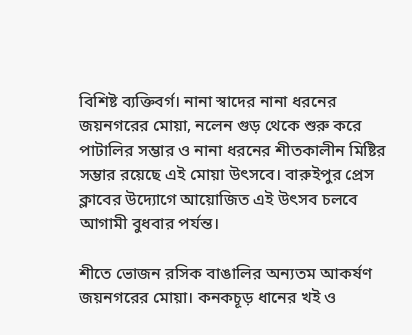বিশিষ্ট ব্যক্তিবর্গ। নানা স্বাদের নানা ধরনের জয়নগরের মোয়া, নলেন গুড় থেকে শুরু করে পাটালির সম্ভার ও নানা ধরনের শীতকালীন মিষ্টির সম্ভার রয়েছে এই মোয়া উৎসবে। বারুইপুর প্রেস ক্লাবের উদ্যোগে আয়োজিত এই উৎসব চলবে আগামী বুধবার পর্যন্ত।

শীতে ভোজন রসিক বাঙালির অন্যতম আকর্ষণ জয়নগরের মোয়া। কনকচূড় ধানের খই ও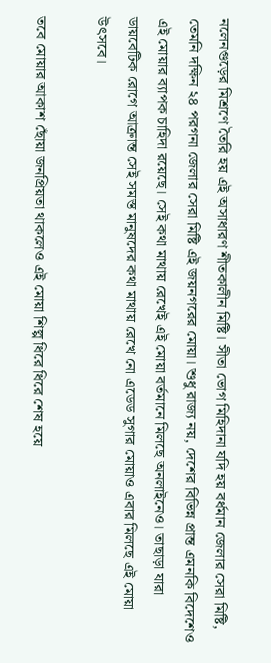নলেনগুড়ের মিশ্রণে তৈরি হয় এই অসাধারণ শীতকালীন মিষ্টি। সীতা ভোগ মিহিদানা যদি হয় বর্ধমান জেলার সেরা মিষ্টি, তেমনি দক্ষিন ২৪ পরগনা জেলার সেরা মিষ্টি এই জয়নগরের মোয়া। শুধু রাজ্য নয়, দেশের বিভিন্ন প্রান্ত এমনকি বিদেশেও এই মোয়ার ব্যাপক চাহিদা রয়েছে। সেই কথা মাথায় রেখেই এই মোয়া বর্তমানে মিলছে অনলাইনেও। তাছাড়া যারা ডায়বেটিক রোগে আক্রান্ত সেই সমস্ত মানুষদের কথা মাথায় রেখে নো এডেড সুগার মোয়াও এবার মিলছে এই মোয়া উৎসবে।

তবে মোয়ার আকাশ ছোঁয়া জনপ্রিয়তা থাকলেও এই মোয়া শিল্প ধিরে ধিরে শেষ হয়ে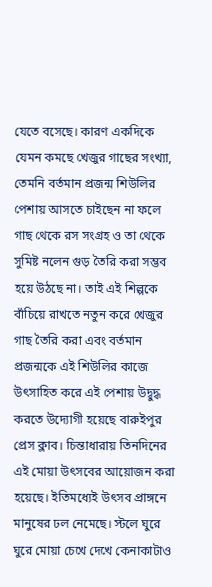যেতে বসেছে। কারণ একদিকে যেমন কমছে খেজুর গাছের সংখ্যা, তেমনি বর্তমান প্রজন্ম শিউলির পেশায় আসতে চাইছেন না ফলে গাছ থেকে রস সংগ্রহ ও তা থেকে সুমিষ্ট নলেন গুড় তৈরি করা সম্ভব হয়ে উঠছে না। তাই এই শিল্পকে বাঁচিয়ে রাখতে নতুন করে খেজুর গাছ তৈরি করা এবং বর্তমান প্রজন্মকে এই শিউলির কাজে উৎসাহিত করে এই পেশায় উদ্বুদ্ধ করতে উদ্যোগী হয়েছে বারুইপুর প্রেস ক্লাব। চিন্তাধারায় তিনদিনের এই মোয়া উৎসবের আয়োজন করা হয়েছে। ইতিমধ্যেই উৎসব প্রাঙ্গনে মানুষের ঢল নেমেছে। স্টলে ঘুরে ঘুরে মোয়া চেখে দেখে কেনাকাটাও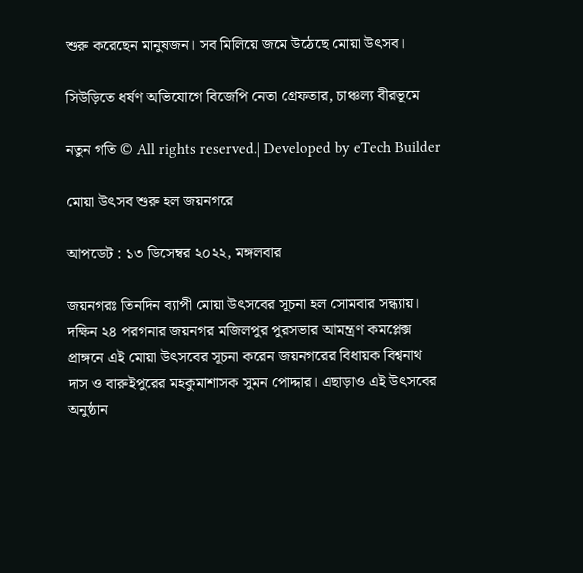শুরু করেছেন মানুষজন। সব মিলিয়ে জমে উঠেছে মোয়া উৎসব।

সিউড়িতে ধর্ষণ অভিযোগে বিজেপি নেতা গ্রেফতার, চাঞ্চল্য বীরভূমে

নতুন গতি © All rights reserved.| Developed by eTech Builder

মোয়া উৎসব শুরু হল জয়নগরে

আপডেট : ১৩ ডিসেম্বর ২০২২, মঙ্গলবার

জয়নগরঃ তিনদিন ব্যাপী মোয়া উৎসবের সূচনা হল সোমবার সন্ধ্যায়। দক্ষিন ২৪ পরগনার জয়নগর মজিলপুর পুরসভার আমন্ত্রণ কমপ্লেক্স প্রাঙ্গনে এই মোয়া উৎসবের সূচনা করেন জয়নগরের বিধায়ক বিশ্বনাথ দাস ও বারুইপুরের মহকুমাশাসক সুমন পোদ্দার। এছাড়াও এই উৎসবের অনুষ্ঠান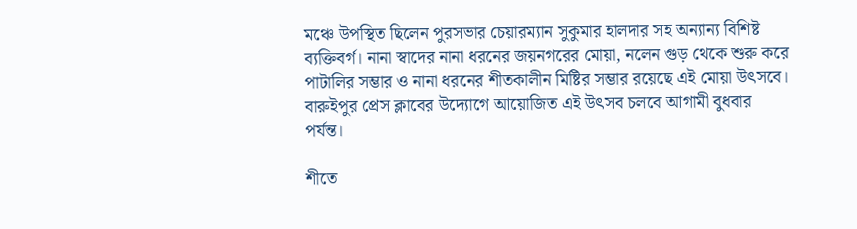মঞ্চে উপস্থিত ছিলেন পুরসভার চেয়ারম্যান সুকুমার হালদার সহ অন্যান্য বিশিষ্ট ব্যক্তিবর্গ। নানা স্বাদের নানা ধরনের জয়নগরের মোয়া, নলেন গুড় থেকে শুরু করে পাটালির সম্ভার ও নানা ধরনের শীতকালীন মিষ্টির সম্ভার রয়েছে এই মোয়া উৎসবে। বারুইপুর প্রেস ক্লাবের উদ্যোগে আয়োজিত এই উৎসব চলবে আগামী বুধবার পর্যন্ত।

শীতে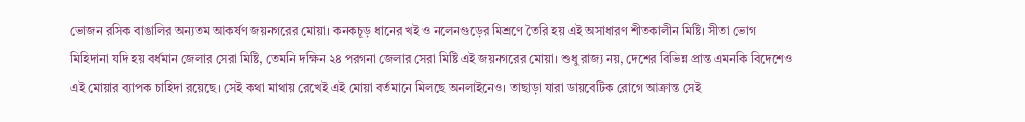ভোজন রসিক বাঙালির অন্যতম আকর্ষণ জয়নগরের মোয়া। কনকচূড় ধানের খই ও নলেনগুড়ের মিশ্রণে তৈরি হয় এই অসাধারণ শীতকালীন মিষ্টি। সীতা ভোগ মিহিদানা যদি হয় বর্ধমান জেলার সেরা মিষ্টি, তেমনি দক্ষিন ২৪ পরগনা জেলার সেরা মিষ্টি এই জয়নগরের মোয়া। শুধু রাজ্য নয়, দেশের বিভিন্ন প্রান্ত এমনকি বিদেশেও এই মোয়ার ব্যাপক চাহিদা রয়েছে। সেই কথা মাথায় রেখেই এই মোয়া বর্তমানে মিলছে অনলাইনেও। তাছাড়া যারা ডায়বেটিক রোগে আক্রান্ত সেই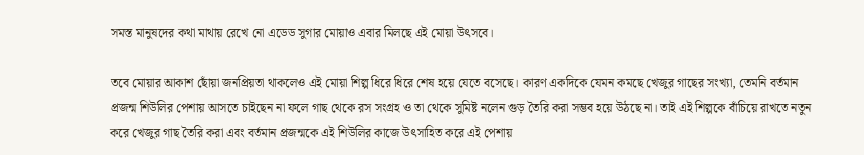সমস্ত মানুষদের কথা মাথায় রেখে নো এডেড সুগার মোয়াও এবার মিলছে এই মোয়া উৎসবে।

তবে মোয়ার আকাশ ছোঁয়া জনপ্রিয়তা থাকলেও এই মোয়া শিল্প ধিরে ধিরে শেষ হয়ে যেতে বসেছে। কারণ একদিকে যেমন কমছে খেজুর গাছের সংখ্যা, তেমনি বর্তমান প্রজন্ম শিউলির পেশায় আসতে চাইছেন না ফলে গাছ থেকে রস সংগ্রহ ও তা থেকে সুমিষ্ট নলেন গুড় তৈরি করা সম্ভব হয়ে উঠছে না। তাই এই শিল্পকে বাঁচিয়ে রাখতে নতুন করে খেজুর গাছ তৈরি করা এবং বর্তমান প্রজন্মকে এই শিউলির কাজে উৎসাহিত করে এই পেশায়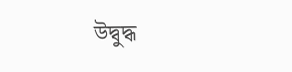উদ্বুদ্ধ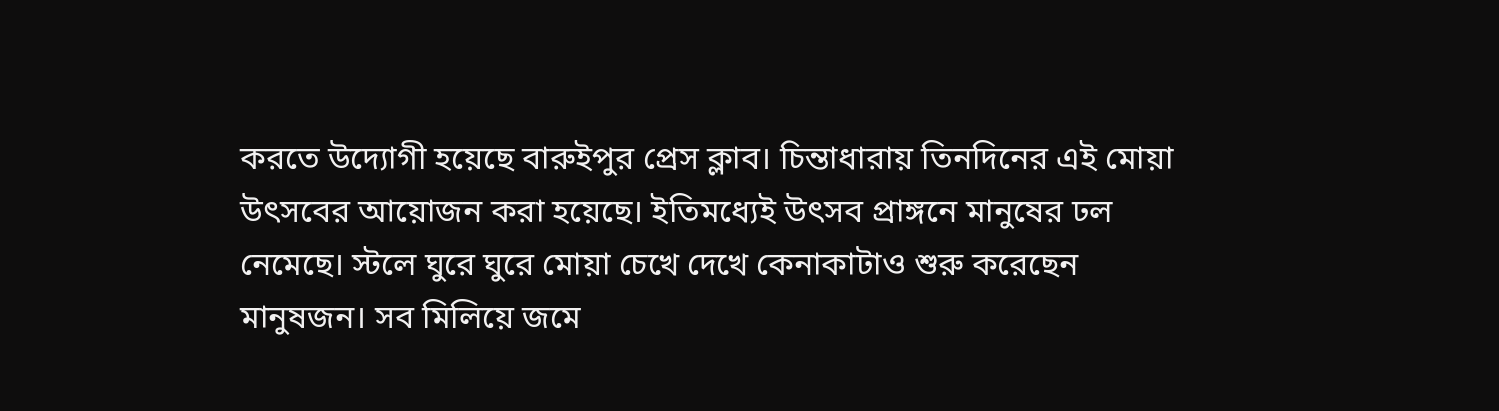করতে উদ্যোগী হয়েছে বারুইপুর প্রেস ক্লাব। চিন্তাধারায় তিনদিনের এই মোয়া উৎসবের আয়োজন করা হয়েছে। ইতিমধ্যেই উৎসব প্রাঙ্গনে মানুষের ঢল নেমেছে। স্টলে ঘুরে ঘুরে মোয়া চেখে দেখে কেনাকাটাও শুরু করেছেন মানুষজন। সব মিলিয়ে জমে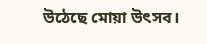উঠেছে মোয়া উৎসব।